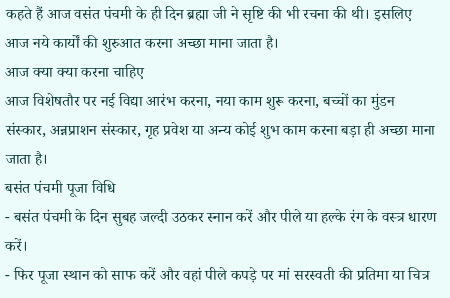कहते हैं आज वसंत पंचमी के ही दिन ब्रह्मा जी ने सृष्टि की भी रचना की थी। इसलिए आज नये कार्यों की शुरुआत करना अच्छा माना जाता है।
आज क्या क्या करना चाहिए
आज विशेषतौर पर नई विद्या आरंभ करना, नया काम शुरू करना, बच्चों का मुंडन संस्कार, अन्नप्राशन संस्कार, गृह प्रवेश या अन्य कोई शुभ काम करना बड़ा ही अच्छा माना जाता है।
बसंत पंचमी पूजा विधि
- बसंत पंचमी के दिन सुबह जल्दी उठकर स्नान करें और पीले या हल्के रंग के वस्त्र धारण करें।
- फिर पूजा स्थान को साफ करें और वहां पीले कपड़े पर मां सरस्वती की प्रतिमा या चित्र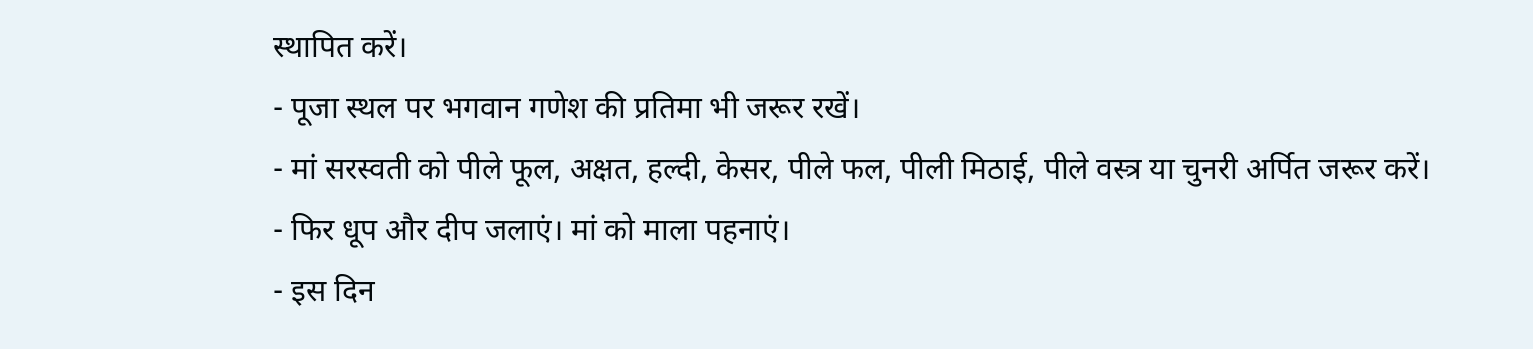स्थापित करें।
- पूजा स्थल पर भगवान गणेश की प्रतिमा भी जरूर रखें।
- मां सरस्वती को पीले फूल, अक्षत, हल्दी, केसर, पीले फल, पीली मिठाई, पीले वस्त्र या चुनरी अर्पित जरूर करें।
- फिर धूप और दीप जलाएं। मां को माला पहनाएं।
- इस दिन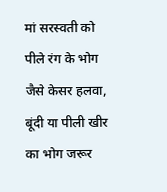मां सरस्वती को पीले रंग के भोग जैसे केसर हलवा, बूंदी या पीली खीर का भोग जरूर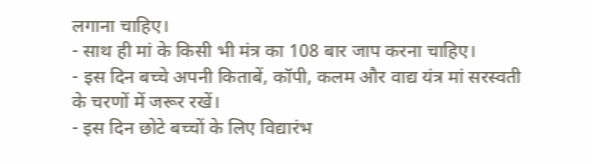लगाना चाहिए।
- साथ ही मां के किसी भी मंत्र का 108 बार जाप करना चाहिए।
- इस दिन बच्चे अपनी किताबें, कॉपी, कलम और वाद्य यंत्र मां सरस्वती के चरणों में जरूर रखें।
- इस दिन छोटे बच्चों के लिए विद्यारंभ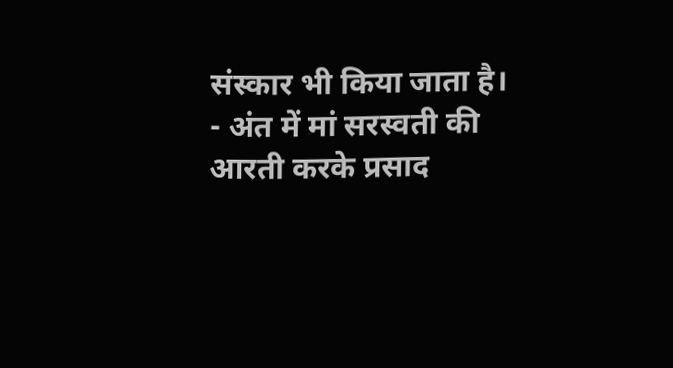संस्कार भी किया जाता है।
- अंत में मां सरस्वती की आरती करके प्रसाद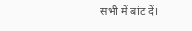सभी में बांट दें।